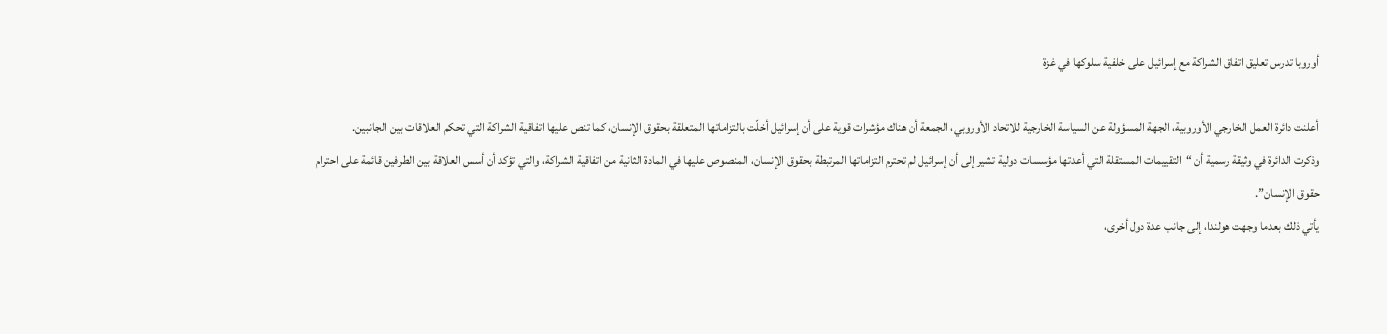أوروبا تدرس تعليق اتفاق الشراكة مع إسرائيل على خلفية سلوكها في غزة

أعلنت دائرة العمل الخارجي الأوروبية، الجهة المسؤولة عن السياسة الخارجية للاتحاد الأوروبي، الجمعة أن هناك مؤشرات قوية على أن إسرائيل أخلّت بالتزاماتها المتعلقة بحقوق الإنسان، كما تنص عليها اتفاقية الشراكة التي تحكم العلاقات بين الجانبين.
وذكرت الدائرة في وثيقة رسمية أن “التقييمات المستقلة التي أعدتها مؤسسات دولية تشير إلى أن إسرائيل لم تحترم التزاماتها المرتبطة بحقوق الإنسان، المنصوص عليها في المادة الثانية من اتفاقية الشراكة، والتي تؤكد أن أسس العلاقة بين الطرفين قائمة على احترام حقوق الإنسان”.
يأتي ذلك بعدما وجهت هولندا، إلى جانب عدة دول أخرى،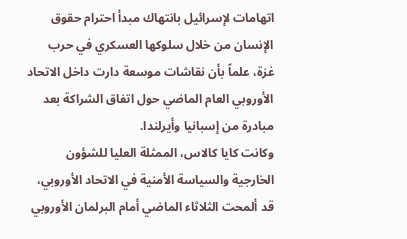اتهامات لإسرائيل بانتهاك مبدأ احترام حقوق الإنسان من خلال سلوكها العسكري في حرب غزة، علماً بأن نقاشات موسعة دارت داخل الاتحاد الأوروبي العام الماضي حول اتفاق الشراكة بعد مبادرة من إسبانيا وأيرلندا.
وكانت كايا كالاس، الممثلة العليا للشؤون الخارجية والسياسة الأمنية في الاتحاد الأوروبي، قد ألمحت الثلاثاء الماضي أمام البرلمان الأوروبي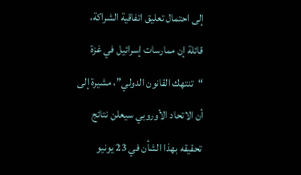إلى احتمال تعليق اتفاقية الشراكة، قائلة إن ممارسات إسرائيل في غزة “تنتهك القانون الدولي”، مشيرة إلى أن الاتحاد الأوروبي سيعلن نتائج تحقيقه بهذا الشأن في 23 يونيو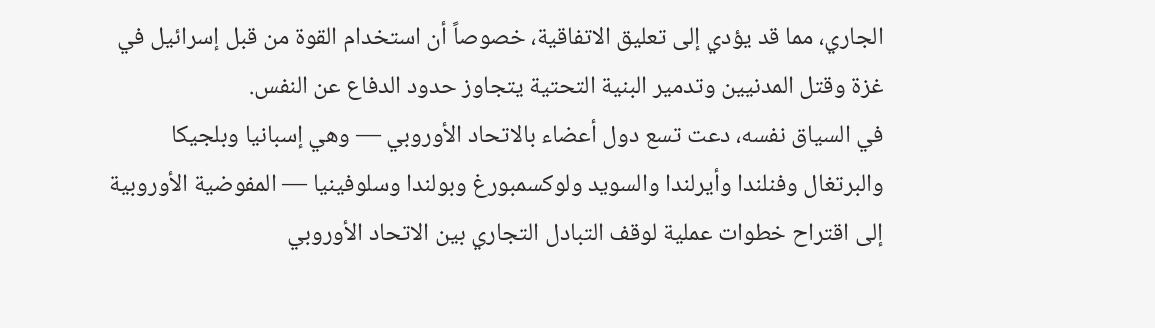الجاري، مما قد يؤدي إلى تعليق الاتفاقية، خصوصاً أن استخدام القوة من قبل إسرائيل في غزة وقتل المدنيين وتدمير البنية التحتية يتجاوز حدود الدفاع عن النفس.
في السياق نفسه، دعت تسع دول أعضاء بالاتحاد الأوروبي — وهي إسبانيا وبلجيكا والبرتغال وفنلندا وأيرلندا والسويد ولوكسمبورغ وبولندا وسلوفينيا — المفوضية الأوروبية إلى اقتراح خطوات عملية لوقف التبادل التجاري بين الاتحاد الأوروبي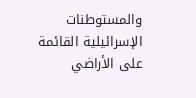والمستوطنات الإسرائيلية القائمة على الأراضي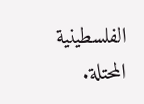الفلسطينية المحتلة.